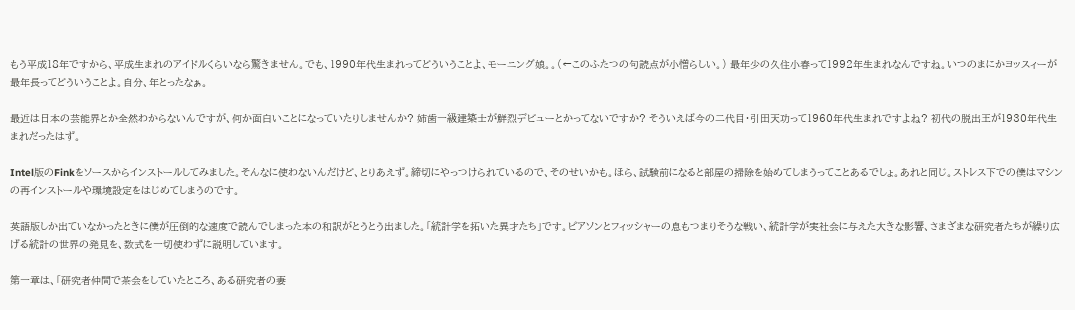もう平成18年ですから、平成生まれのアイドルくらいなら驚きません。でも、1990年代生まれってどういうことよ、モーニング娘。。(←このふたつの句読点が小憎らしい。) 最年少の久住小春って1992年生まれなんですね。いつのまにかヨッスィーが最年長ってどういうことよ。自分、年とったなぁ。

最近は日本の芸能界とか全然わからないんですが、何か面白いことになっていたりしませんか? 姉歯一級建築士が鮮烈デビューとかってないですか? そういえば今の二代目・引田天功って1960年代生まれですよね? 初代の脱出王が1930年代生まれだったはず。

Intel版のFinkをソースからインストールしてみました。そんなに使わないんだけど、とりあえず。締切にやっつけられているので、そのせいかも。ほら、試験前になると部屋の掃除を始めてしまうってことあるでしょ。あれと同じ。ストレス下での僕はマシンの再インストールや環境設定をはじめてしまうのです。

英語版しか出ていなかったときに僕が圧倒的な速度で読んでしまった本の和訳がとうとう出ました。「統計学を拓いた異才たち」です。ピアソンとフィッシャーの息もつまりそうな戦い、統計学が実社会に与えた大きな影響、さまざまな研究者たちが繰り広げる統計の世界の発見を、数式を一切使わずに説明しています。

第一章は、「研究者仲間で茶会をしていたところ、ある研究者の妻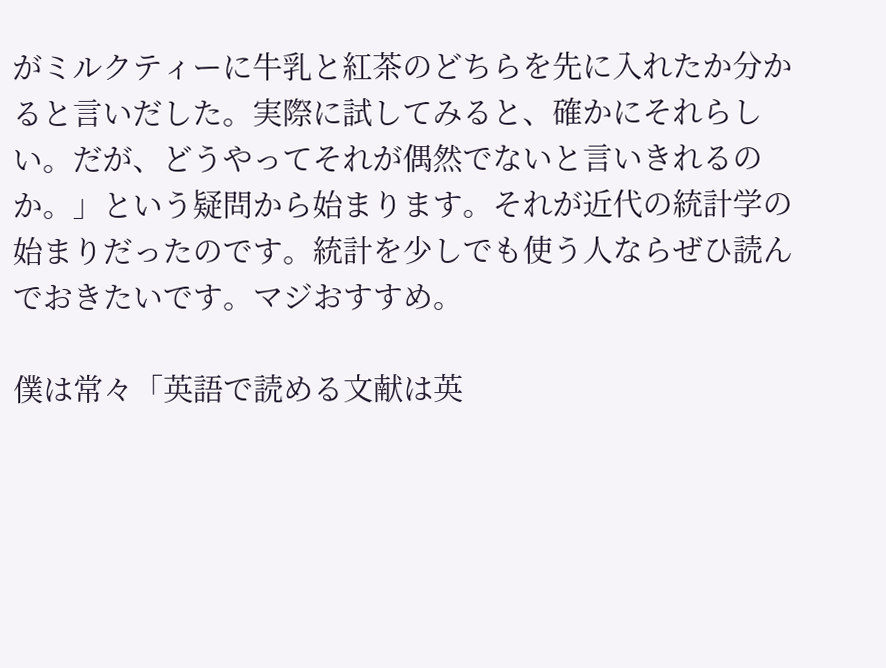がミルクティーに牛乳と紅茶のどちらを先に入れたか分かると言いだした。実際に試してみると、確かにそれらしい。だが、どうやってそれが偶然でないと言いきれるのか。」という疑問から始まります。それが近代の統計学の始まりだったのです。統計を少しでも使う人ならぜひ読んでおきたいです。マジおすすめ。

僕は常々「英語で読める文献は英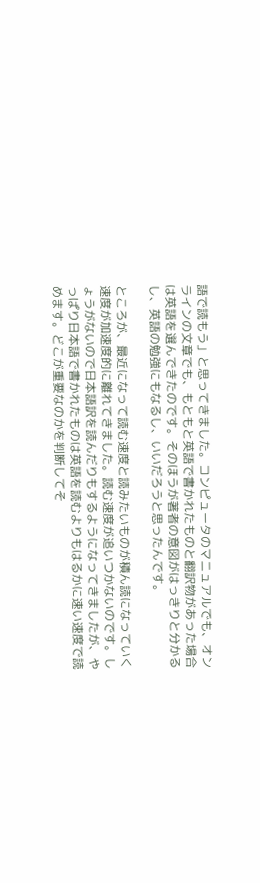語で読もう」と思ってきました。コンピュータのマニュアルでも、オンラインの文章でも、もともと英語で書かれたものと翻訳物があった場合は英語を選んできたのです。そのほうが著者の意図がはっきりと分かるし、英語の勉強にもなるし、いいだろうと思ったんです。

ところが、最近になって読む速度と読みたいものが積ん読になっていく速度が加速度的に離れてきました。読む速度が追いつかないのです。しょうがないので日本語訳を読んだりもするようになってきましたが、やっぱり日本語で書かれたものは英語を読むよりもはるかに速い速度で読めます。どこが重要なのかを判断してそ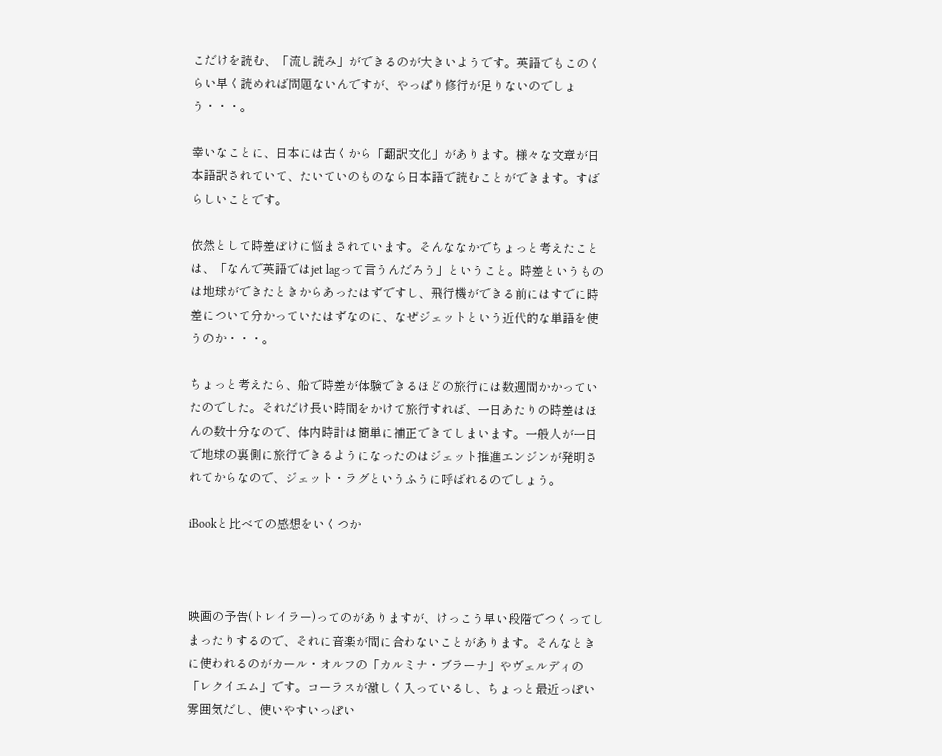こだけを読む、「流し読み」ができるのが大きいようです。英語でもこのくらい早く読めれば問題ないんですが、やっぱり修行が足りないのでしょう・・・。

幸いなことに、日本には古くから「翻訳文化」があります。様々な文章が日本語訳されていて、たいていのものなら日本語で読むことができます。すばらしいことです。

依然として時差ぼけに悩まされています。そんななかでちょっと考えたことは、「なんで英語ではjet lagって言うんだろう」ということ。時差というものは地球ができたときからあったはずですし、飛行機ができる前にはすでに時差について分かっていたはずなのに、なぜジェットという近代的な単語を使うのか・・・。

ちょっと考えたら、船で時差が体験できるほどの旅行には数週間かかっていたのでした。それだけ長い時間をかけて旅行すれば、一日あたりの時差はほんの数十分なので、体内時計は簡単に補正できてしまいます。一般人が一日で地球の裏側に旅行できるようになったのはジェット推進エンジンが発明されてからなので、ジェット・ラグというふうに呼ばれるのでしょう。

iBookと比べての感想をいくつか



映画の予告(トレイラー)ってのがありますが、けっこう早い段階でつくってしまったりするので、それに音楽が間に合わないことがあります。そんなときに使われるのがカール・オルフの「カルミナ・ブラーナ」やヴェルディの「レクイエム」です。コーラスが激しく入っているし、ちょっと最近っぽい雰囲気だし、使いやすいっぽい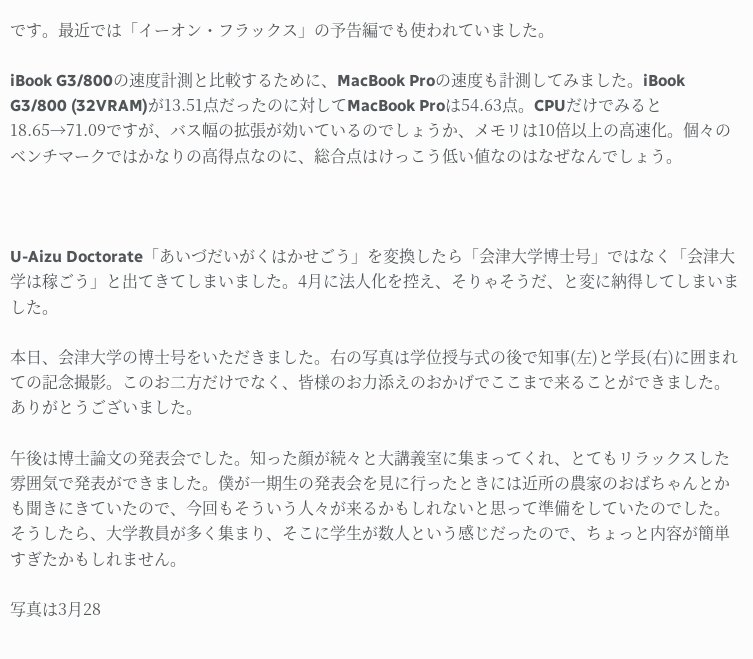です。最近では「イーオン・フラックス」の予告編でも使われていました。

iBook G3/800の速度計測と比較するために、MacBook Proの速度も計測してみました。iBook G3/800 (32VRAM)が13.51点だったのに対してMacBook Proは54.63点。CPUだけでみると18.65→71.09ですが、バス幅の拡張が効いているのでしょうか、メモリは10倍以上の高速化。個々のベンチマークではかなりの高得点なのに、総合点はけっこう低い値なのはなぜなんでしょう。



U-Aizu Doctorate「あいづだいがくはかせごう」を変換したら「会津大学博士号」ではなく「会津大学は稼ごう」と出てきてしまいました。4月に法人化を控え、そりゃそうだ、と変に納得してしまいました。

本日、会津大学の博士号をいただきました。右の写真は学位授与式の後で知事(左)と学長(右)に囲まれての記念撮影。このお二方だけでなく、皆様のお力添えのおかげでここまで来ることができました。ありがとうございました。

午後は博士論文の発表会でした。知った顔が続々と大講義室に集まってくれ、とてもリラックスした雰囲気で発表ができました。僕が一期生の発表会を見に行ったときには近所の農家のおばちゃんとかも聞きにきていたので、今回もそういう人々が来るかもしれないと思って準備をしていたのでした。そうしたら、大学教員が多く集まり、そこに学生が数人という感じだったので、ちょっと内容が簡単すぎたかもしれません。

写真は3月28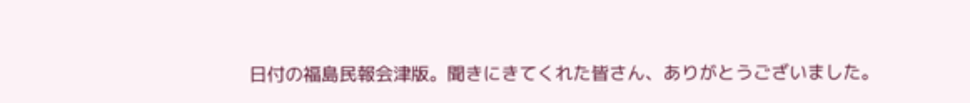日付の福島民報会津版。聞きにきてくれた皆さん、ありがとうございました。